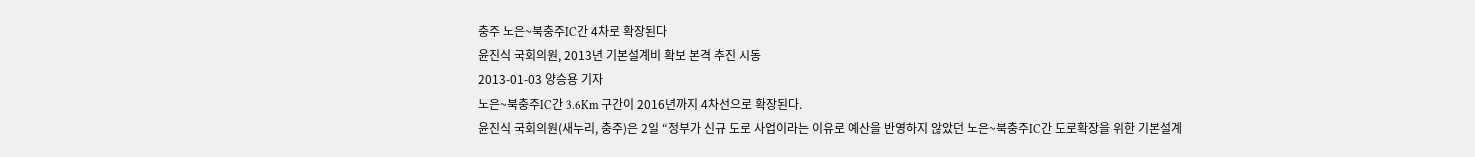충주 노은~북충주IC간 4차로 확장된다
윤진식 국회의원, 2013년 기본설계비 확보 본격 추진 시동
2013-01-03 양승용 기자
노은~북충주IC간 3.6Km 구간이 2016년까지 4차선으로 확장된다.
윤진식 국회의원(새누리, 충주)은 2일 “정부가 신규 도로 사업이라는 이유로 예산을 반영하지 않았던 노은~북충주IC간 도로확장을 위한 기본설계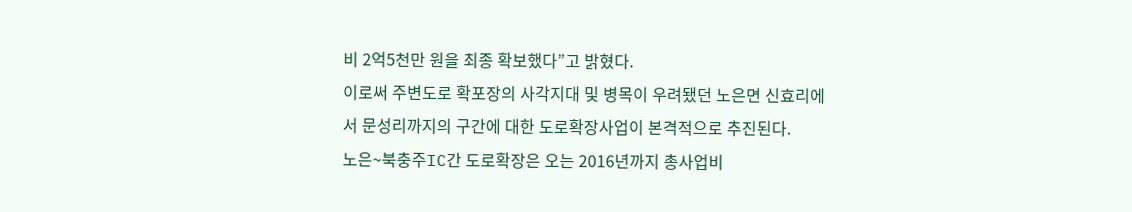비 2억5천만 원을 최종 확보했다”고 밝혔다.
이로써 주변도로 확포장의 사각지대 및 병목이 우려됐던 노은면 신효리에서 문성리까지의 구간에 대한 도로확장사업이 본격적으로 추진된다.
노은~북충주IC간 도로확장은 오는 2016년까지 총사업비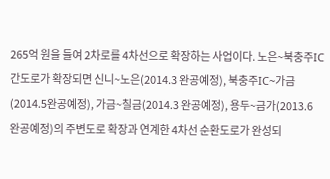265억 원을 들여 2차로를 4차선으로 확장하는 사업이다. 노은~북충주IC간도로가 확장되면 신니~노은(2014.3 완공예정), 북충주IC~가금(2014.5완공예정), 가금~칠금(2014.3 완공예정), 용두~금가(2013.6 완공예정)의 주변도로 확장과 연계한 4차선 순환도로가 완성되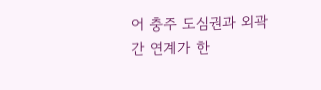어 충주 도심권과 외곽간 연계가 한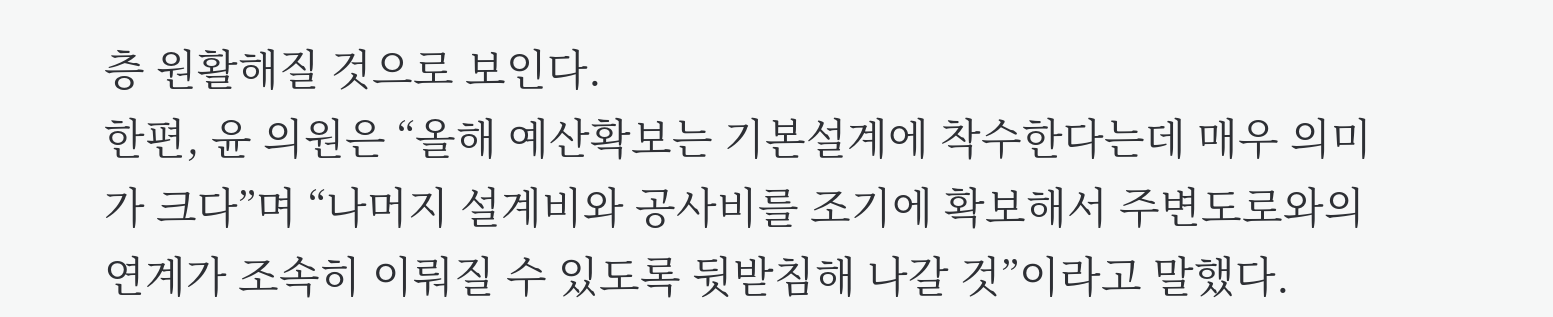층 원활해질 것으로 보인다.
한편, 윤 의원은 “올해 예산확보는 기본설계에 착수한다는데 매우 의미가 크다”며 “나머지 설계비와 공사비를 조기에 확보해서 주변도로와의 연계가 조속히 이뤄질 수 있도록 뒷받침해 나갈 것”이라고 말했다.